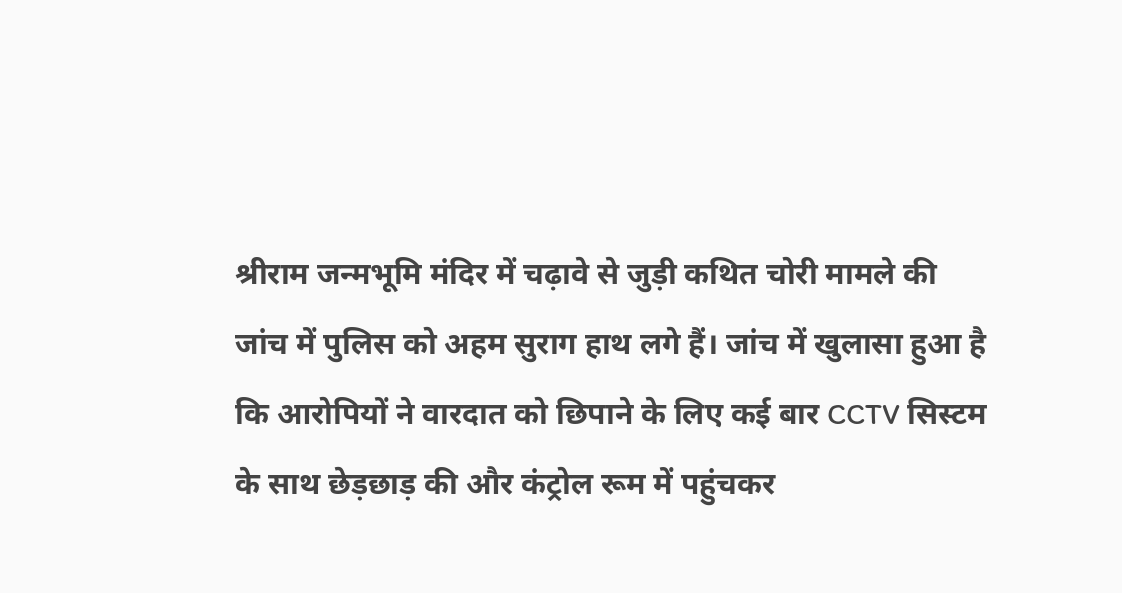श्रीराम जन्मभूमि मंदिर में चढ़ावे से जुड़ी कथित चोरी मामले की जांच में पुलिस को अहम सुराग हाथ लगे हैं। जांच में खुलासा हुआ है कि आरोपियों ने वारदात को छिपाने के लिए कई बार CCTV सिस्टम के साथ छेड़छाड़ की और कंट्रोल रूम में पहुंचकर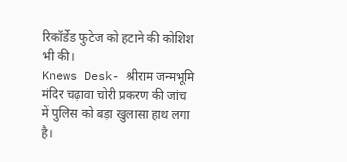रिकॉर्डेड फुटेज को हटाने की कोशिश भी की।
Knews Desk- श्रीराम जन्मभूमि मंदिर चढ़ावा चोरी प्रकरण की जांच में पुलिस को बड़ा खुलासा हाथ लगा है।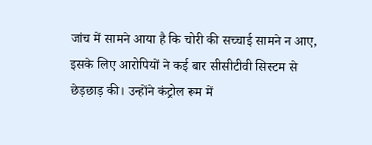जांच में सामने आया है कि चोरी की सच्चाई सामने न आए, इसके लिए आरोपियों ने कई बार सीसीटीवी सिस्टम से छेड़छाड़ की। उन्होंने कंट्रोल रूम में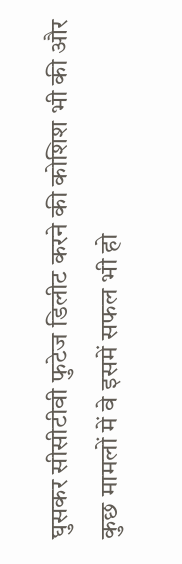घुसकर सीसीटीवी फुटेज डिलीट करने की कोशिश भी की और कुछ मामलों में वे इसमें सफल भी हो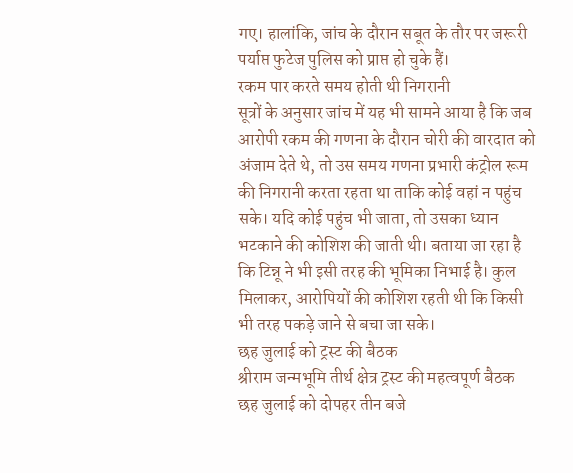गए। हालांकि, जांच के दौरान सबूत के तौर पर जरूरी पर्याप्त फुटेज पुलिस को प्राप्त हो चुके हैं।
रकम पार करते समय होती थी निगरानी
सूत्रों के अनुसार जांच में यह भी सामने आया है कि जब आरोपी रकम की गणना के दौरान चोरी की वारदात को अंजाम देते थे, तो उस समय गणना प्रभारी कंट्रोल रूम की निगरानी करता रहता था ताकि कोई वहां न पहुंच सके। यदि कोई पहुंच भी जाता, तो उसका ध्यान भटकाने की कोशिश की जाती थी। बताया जा रहा है कि टिन्नू ने भी इसी तरह की भूमिका निभाई है। कुल मिलाकर, आरोपियों की कोशिश रहती थी कि किसी भी तरह पकड़े जाने से बचा जा सके।
छह जुलाई को ट्रस्ट की बैठक
श्रीराम जन्मभूमि तीर्थ क्षेत्र ट्रस्ट की महत्वपूर्ण बैठक छह जुलाई को दोपहर तीन बजे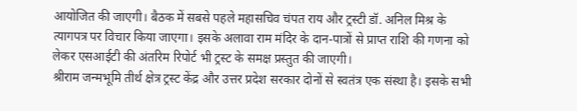आयोजित की जाएगी। बैठक में सबसे पहले महासचिव चंपत राय और ट्रस्टी डॉ. अनिल मिश्र के त्यागपत्र पर विचार किया जाएगा। इसके अलावा राम मंदिर के दान-पात्रों से प्राप्त राशि की गणना को लेकर एसआईटी की अंतरिम रिपोर्ट भी ट्रस्ट के समक्ष प्रस्तुत की जाएगी।
श्रीराम जन्मभूमि तीर्थ क्षेत्र ट्रस्ट केंद्र और उत्तर प्रदेश सरकार दोनों से स्वतंत्र एक संस्था है। इसके सभी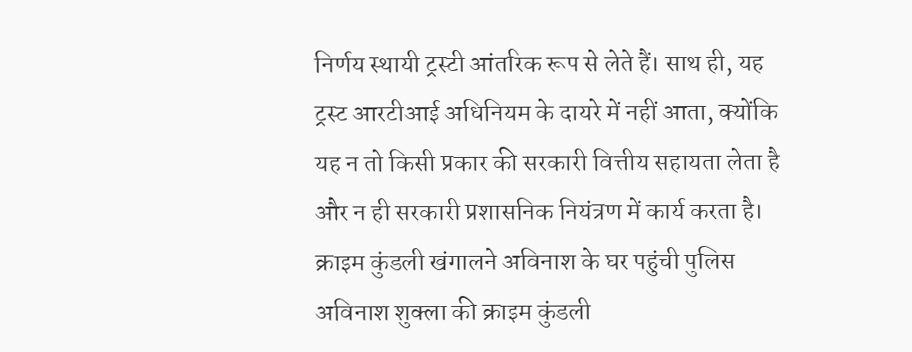निर्णय स्थायी ट्रस्टी आंतरिक रूप से लेते हैं। साथ ही, यह ट्रस्ट आरटीआई अधिनियम के दायरे में नहीं आता, क्योंकि यह न तो किसी प्रकार की सरकारी वित्तीय सहायता लेता है और न ही सरकारी प्रशासनिक नियंत्रण में कार्य करता है।
क्राइम कुंडली खंगालने अविनाश के घर पहुंची पुलिस
अविनाश शुक्ला की क्राइम कुंडली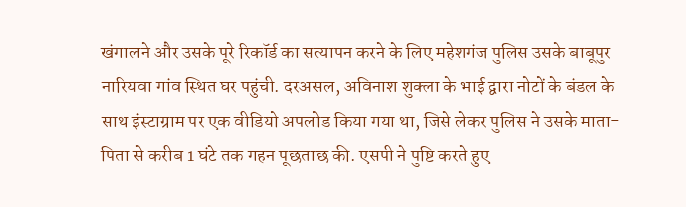खंगालने और उसके पूरे रिकॉर्ड का सत्यापन करने के लिए महेशगंज पुलिस उसके बाबूपुर नारियवा गांव स्थित घर पहुंची. दरअसल, अविनाश शुक्ला के भाई द्वारा नोटों के बंडल के साथ इंस्टाग्राम पर एक वीडियो अपलोड किया गया था, जिसे लेकर पुलिस ने उसके माता-पिता से करीब 1 घंटे तक गहन पूछताछ की. एसपी ने पुष्टि करते हुए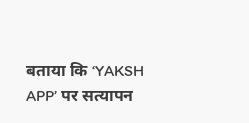बताया कि ‘YAKSH APP’ पर सत्यापन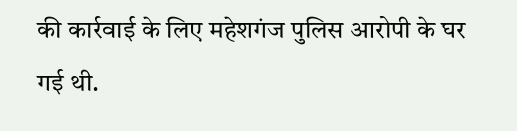की कार्रवाई के लिए महेशगंज पुलिस आरोपी के घर गई थी.